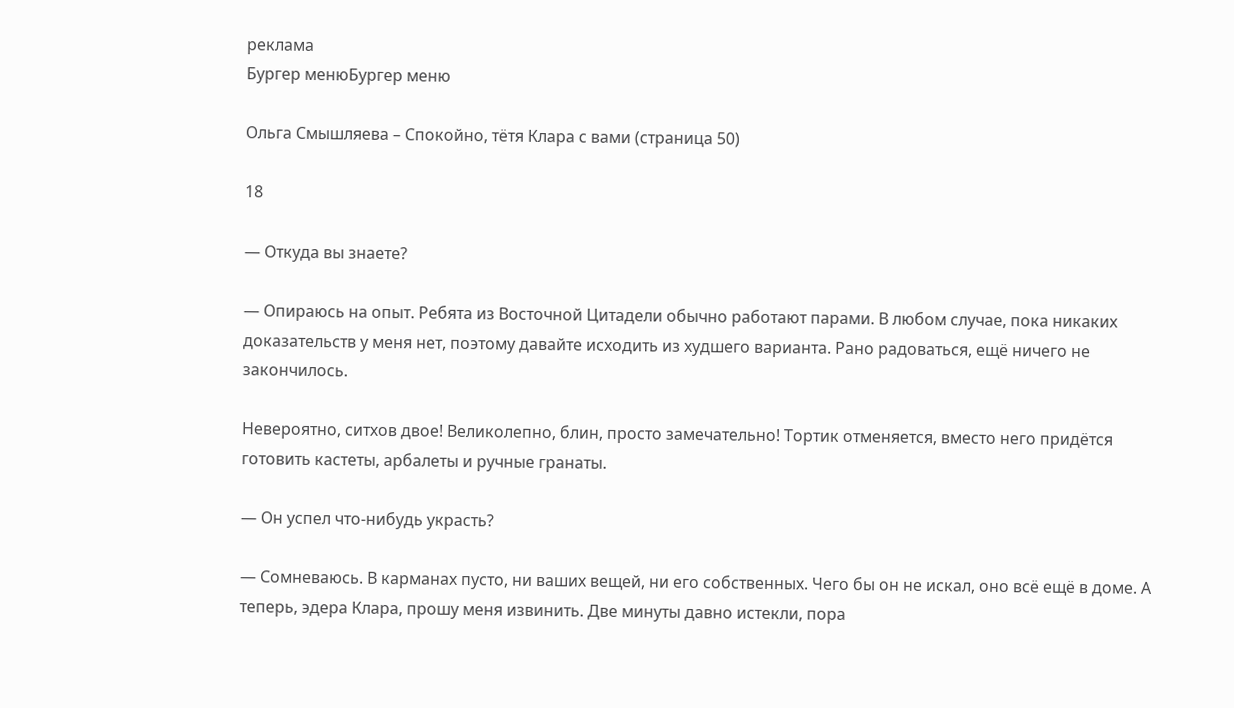реклама
Бургер менюБургер меню

Ольга Смышляева – Спокойно, тётя Клара с вами (страница 50)

18

— Откуда вы знаете?

— Опираюсь на опыт. Ребята из Восточной Цитадели обычно работают парами. В любом случае, пока никаких доказательств у меня нет, поэтому давайте исходить из худшего варианта. Рано радоваться, ещё ничего не закончилось.

Невероятно, ситхов двое! Великолепно, блин, просто замечательно! Тортик отменяется, вместо него придётся готовить кастеты, арбалеты и ручные гранаты.

— Он успел что-нибудь украсть?

— Сомневаюсь. В карманах пусто, ни ваших вещей, ни его собственных. Чего бы он не искал, оно всё ещё в доме. А теперь, эдера Клара, прошу меня извинить. Две минуты давно истекли, пора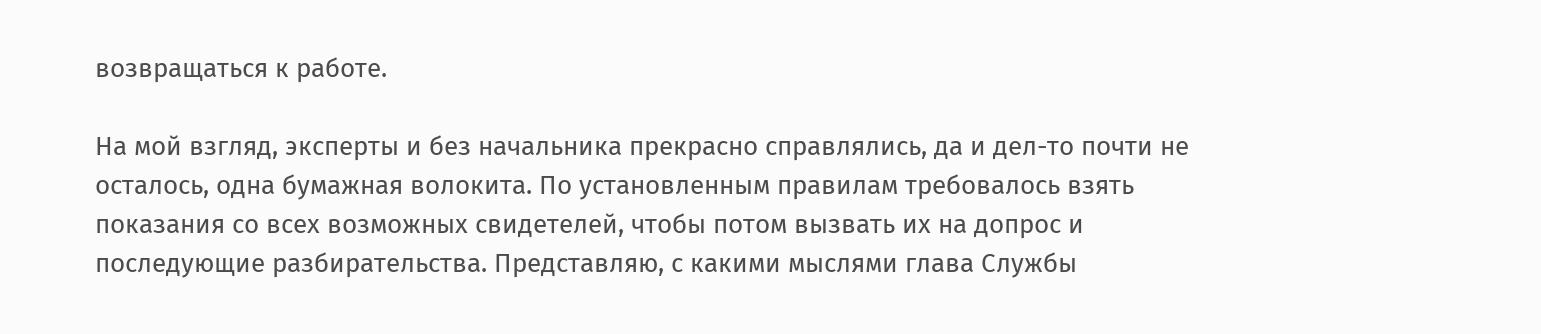возвращаться к работе.

На мой взгляд, эксперты и без начальника прекрасно справлялись, да и дел-то почти не осталось, одна бумажная волокита. По установленным правилам требовалось взять показания со всех возможных свидетелей, чтобы потом вызвать их на допрос и последующие разбирательства. Представляю, с какими мыслями глава Службы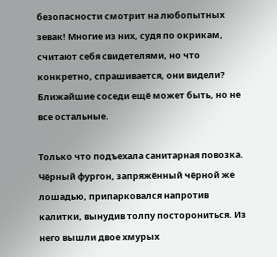безопасности смотрит на любопытных зевак! Многие из них, судя по окрикам, считают себя свидетелями, но что конкретно, спрашивается, они видели? Ближайшие соседи ещё может быть, но не все остальные.

Только что подъехала санитарная повозка. Чёрный фургон, запряжённый чёрной же лошадью, припарковался напротив калитки, вынудив толпу посторониться. Из него вышли двое хмурых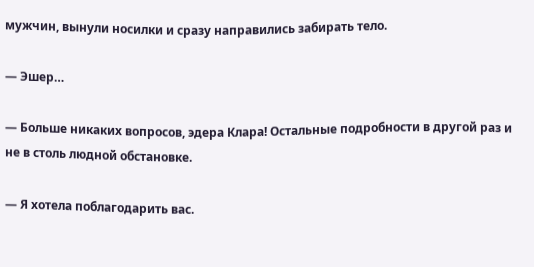мужчин, вынули носилки и сразу направились забирать тело.

— Эшер…

— Больше никаких вопросов, эдера Клара! Остальные подробности в другой раз и не в столь людной обстановке.

— Я хотела поблагодарить вас.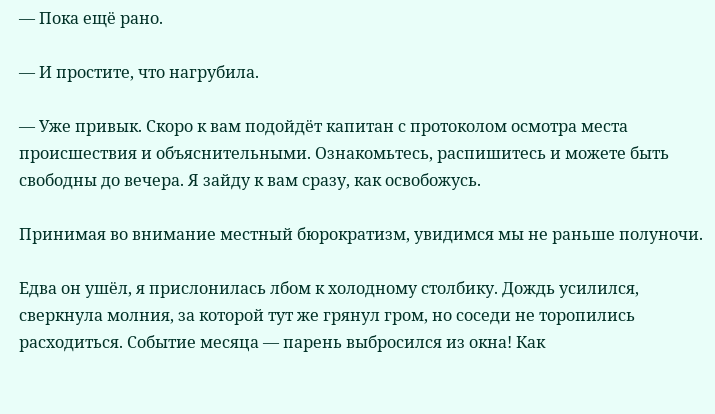— Пока ещё рано.

— И простите, что нагрубила.

— Уже привык. Скоро к вам подойдёт капитан с протоколом осмотра места происшествия и объяснительными. Ознакомьтесь, распишитесь и можете быть свободны до вечера. Я зайду к вам сразу, как освобожусь.

Принимая во внимание местный бюрократизм, увидимся мы не раньше полуночи.

Едва он ушёл, я прислонилась лбом к холодному столбику. Дождь усилился, сверкнула молния, за которой тут же грянул гром, но соседи не торопились расходиться. Событие месяца — парень выбросился из окна! Как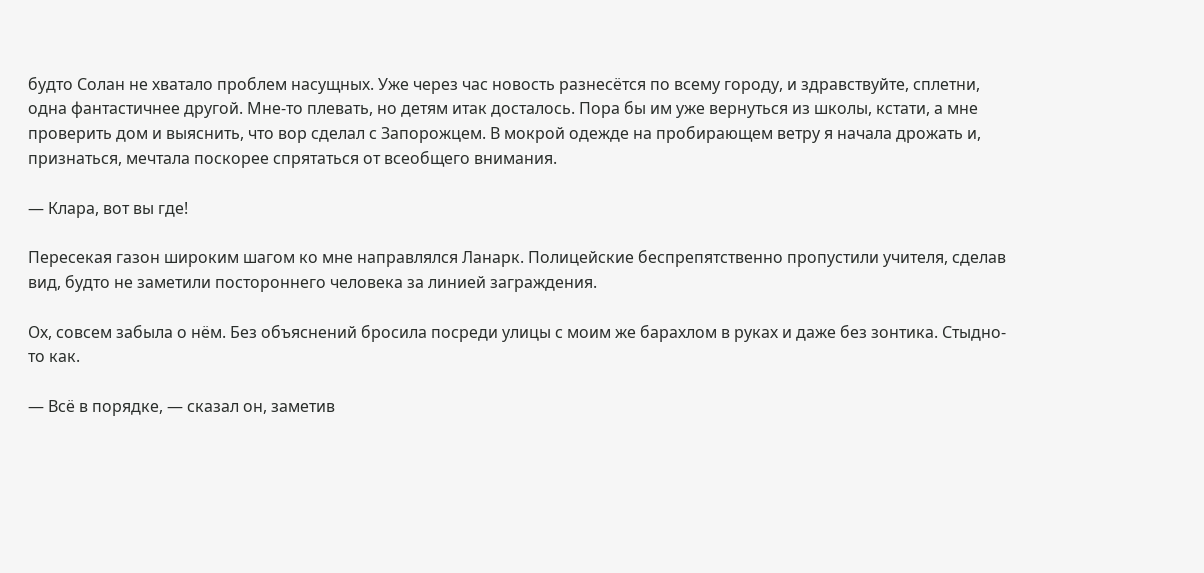будто Солан не хватало проблем насущных. Уже через час новость разнесётся по всему городу, и здравствуйте, сплетни, одна фантастичнее другой. Мне-то плевать, но детям итак досталось. Пора бы им уже вернуться из школы, кстати, а мне проверить дом и выяснить, что вор сделал с Запорожцем. В мокрой одежде на пробирающем ветру я начала дрожать и, признаться, мечтала поскорее спрятаться от всеобщего внимания.

— Клара, вот вы где!

Пересекая газон широким шагом ко мне направлялся Ланарк. Полицейские беспрепятственно пропустили учителя, сделав вид, будто не заметили постороннего человека за линией заграждения.

Ох, совсем забыла о нём. Без объяснений бросила посреди улицы с моим же барахлом в руках и даже без зонтика. Стыдно-то как.

— Всё в порядке, — сказал он, заметив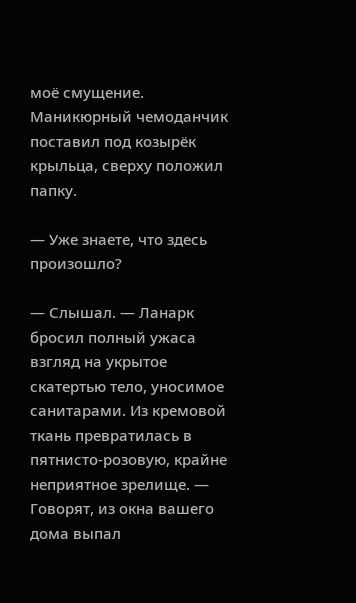моё смущение. Маникюрный чемоданчик поставил под козырёк крыльца, сверху положил папку.

— Уже знаете, что здесь произошло?

— Слышал. — Ланарк бросил полный ужаса взгляд на укрытое скатертью тело, уносимое санитарами. Из кремовой ткань превратилась в пятнисто-розовую, крайне неприятное зрелище. — Говорят, из окна вашего дома выпал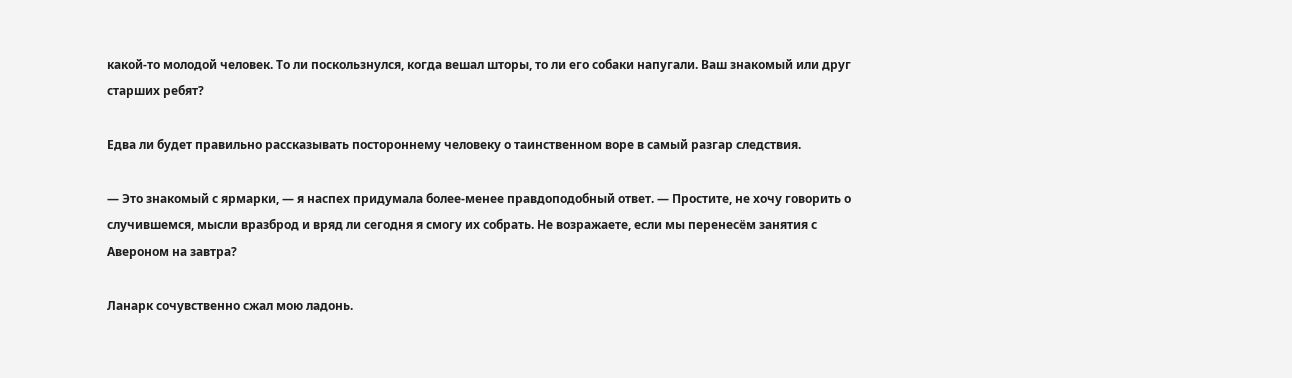какой-то молодой человек. То ли поскользнулся, когда вешал шторы, то ли его собаки напугали. Ваш знакомый или друг старших ребят?

Едва ли будет правильно рассказывать постороннему человеку о таинственном воре в самый разгар следствия.

— Это знакомый с ярмарки, — я наспех придумала более-менее правдоподобный ответ. — Простите, не хочу говорить о случившемся, мысли вразброд и вряд ли сегодня я смогу их собрать. Не возражаете, если мы перенесём занятия с Авероном на завтра?

Ланарк сочувственно сжал мою ладонь.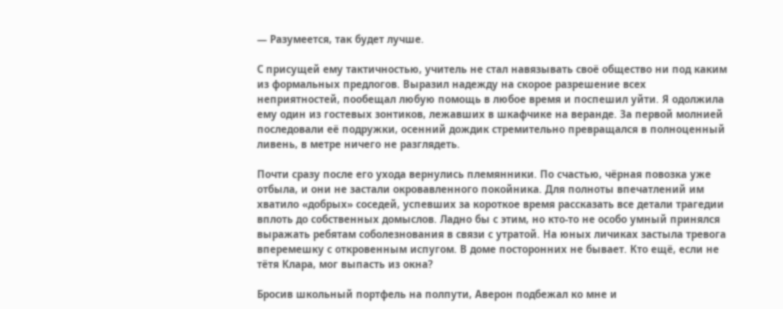— Разумеется, так будет лучше.

С присущей ему тактичностью, учитель не стал навязывать своё общество ни под каким из формальных предлогов. Выразил надежду на скорое разрешение всех неприятностей, пообещал любую помощь в любое время и поспешил уйти. Я одолжила ему один из гостевых зонтиков, лежавших в шкафчике на веранде. За первой молнией последовали её подружки, осенний дождик стремительно превращался в полноценный ливень, в метре ничего не разглядеть.

Почти сразу после его ухода вернулись племянники. По счастью, чёрная повозка уже отбыла, и они не застали окровавленного покойника. Для полноты впечатлений им хватило «добрых» соседей, успевших за короткое время рассказать все детали трагедии вплоть до собственных домыслов. Ладно бы с этим, но кто-то не особо умный принялся выражать ребятам соболезнования в связи с утратой. На юных личиках застыла тревога вперемешку с откровенным испугом. В доме посторонних не бывает. Кто ещё, если не тётя Клара, мог выпасть из окна?

Бросив школьный портфель на полпути, Аверон подбежал ко мне и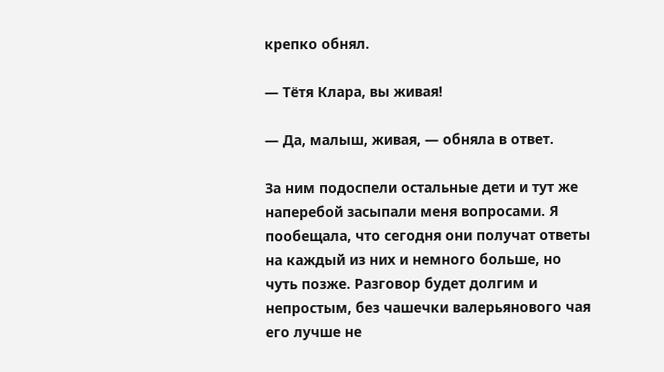крепко обнял.

— Тётя Клара, вы живая!

— Да, малыш, живая, — обняла в ответ.

За ним подоспели остальные дети и тут же наперебой засыпали меня вопросами. Я пообещала, что сегодня они получат ответы на каждый из них и немного больше, но чуть позже. Разговор будет долгим и непростым, без чашечки валерьянового чая его лучше не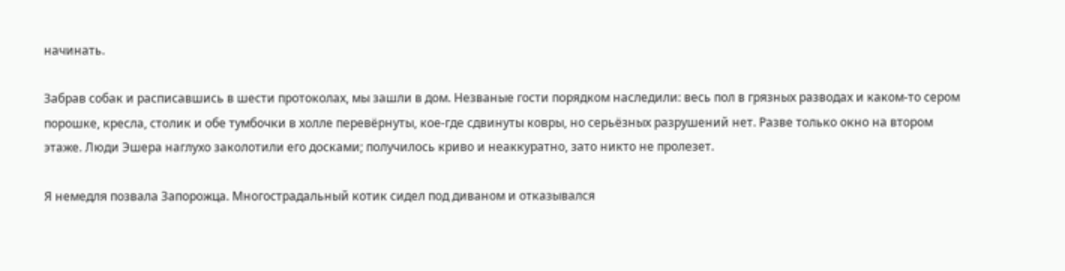начинать.

Забрав собак и расписавшись в шести протоколах, мы зашли в дом. Незваные гости порядком наследили: весь пол в грязных разводах и каком-то сером порошке, кресла, столик и обе тумбочки в холле перевёрнуты, кое-где сдвинуты ковры, но серьёзных разрушений нет. Разве только окно на втором этаже. Люди Эшера наглухо заколотили его досками; получилось криво и неаккуратно, зато никто не пролезет.

Я немедля позвала Запорожца. Многострадальный котик сидел под диваном и отказывался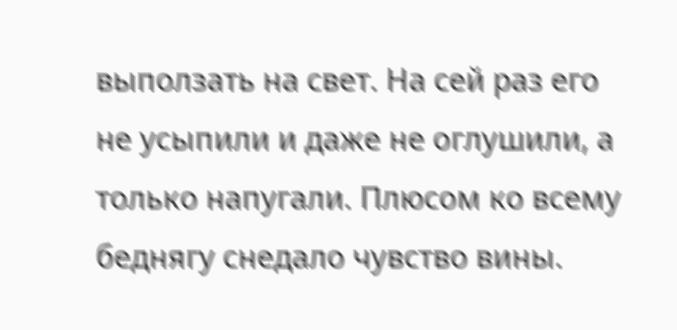выползать на свет. На сей раз его не усыпили и даже не оглушили, а только напугали. Плюсом ко всему беднягу снедало чувство вины.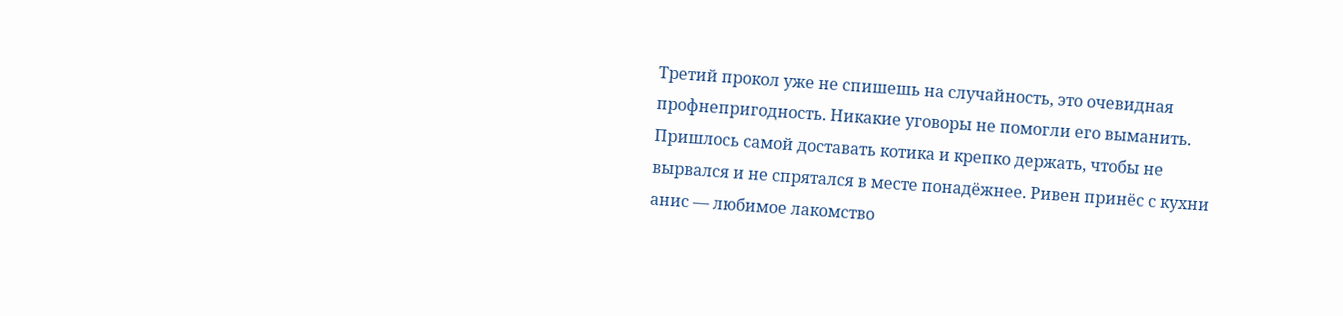Третий прокол уже не спишешь на случайность, это очевидная профнепригодность. Никакие уговоры не помогли его выманить. Пришлось самой доставать котика и крепко держать, чтобы не вырвался и не спрятался в месте понадёжнее. Ривен принёс с кухни анис — любимое лакомство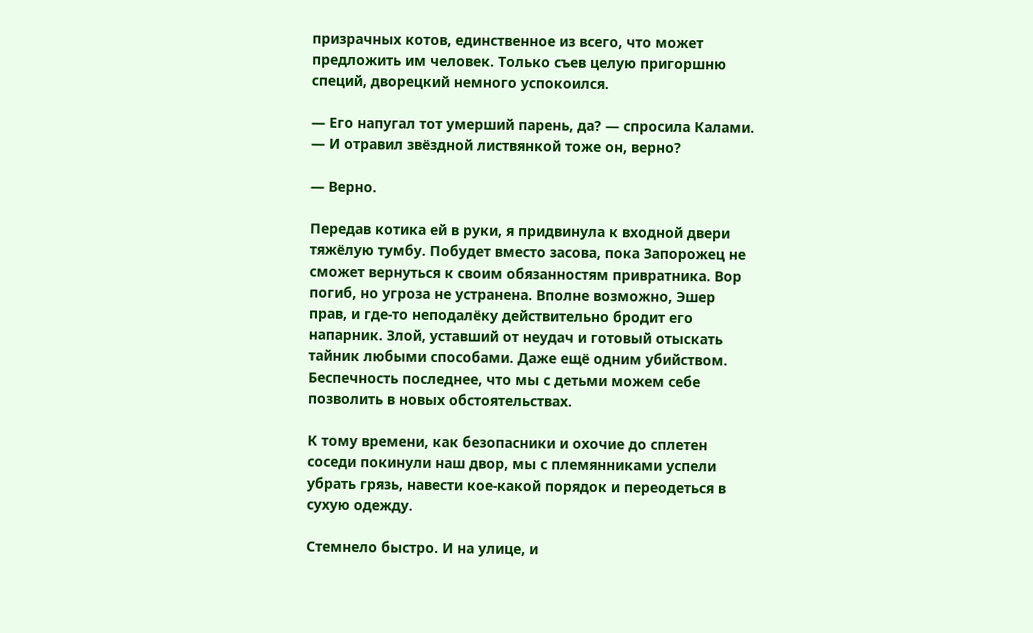призрачных котов, единственное из всего, что может предложить им человек. Только съев целую пригоршню специй, дворецкий немного успокоился.

— Его напугал тот умерший парень, да? — спросила Калами. — И отравил звёздной листвянкой тоже он, верно?

— Верно.

Передав котика ей в руки, я придвинула к входной двери тяжёлую тумбу. Побудет вместо засова, пока Запорожец не сможет вернуться к своим обязанностям привратника. Вор погиб, но угроза не устранена. Вполне возможно, Эшер прав, и где-то неподалёку действительно бродит его напарник. Злой, уставший от неудач и готовый отыскать тайник любыми способами. Даже ещё одним убийством. Беспечность последнее, что мы с детьми можем себе позволить в новых обстоятельствах.

К тому времени, как безопасники и охочие до сплетен соседи покинули наш двор, мы с племянниками успели убрать грязь, навести кое-какой порядок и переодеться в сухую одежду.

Стемнело быстро. И на улице, и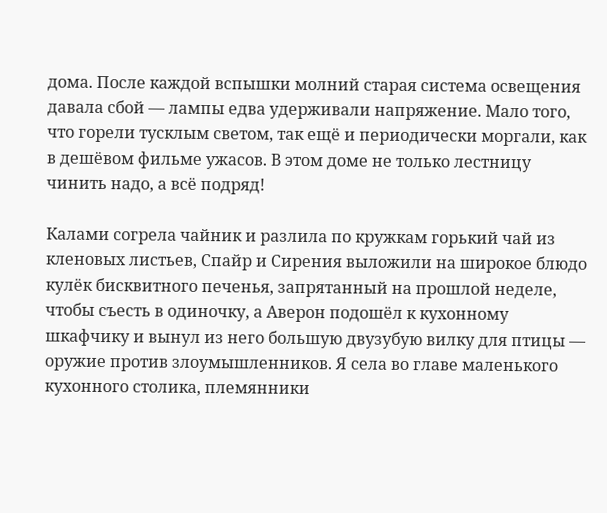дома. После каждой вспышки молний старая система освещения давала сбой — лампы едва удерживали напряжение. Мало того, что горели тусклым светом, так ещё и периодически моргали, как в дешёвом фильме ужасов. В этом доме не только лестницу чинить надо, а всё подряд!

Калами согрела чайник и разлила по кружкам горький чай из кленовых листьев, Спайр и Сирения выложили на широкое блюдо кулёк бисквитного печенья, запрятанный на прошлой неделе, чтобы съесть в одиночку, а Аверон подошёл к кухонному шкафчику и вынул из него большую двузубую вилку для птицы — оружие против злоумышленников. Я села во главе маленького кухонного столика, племянники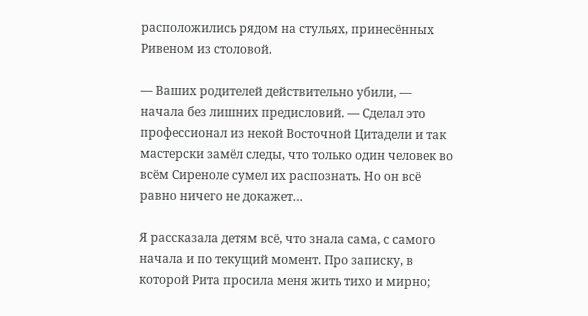расположились рядом на стульях, принесённых Ривеном из столовой.

— Ваших родителей действительно убили, — начала без лишних предисловий. — Сделал это профессионал из некой Восточной Цитадели и так мастерски замёл следы, что только один человек во всём Сиреноле сумел их распознать. Но он всё равно ничего не докажет…

Я рассказала детям всё, что знала сама, с самого начала и по текущий момент. Про записку, в которой Рита просила меня жить тихо и мирно;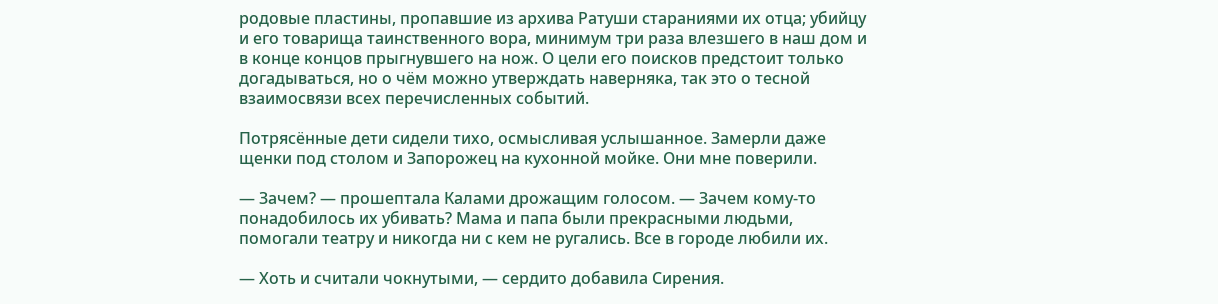родовые пластины, пропавшие из архива Ратуши стараниями их отца; убийцу и его товарища таинственного вора, минимум три раза влезшего в наш дом и в конце концов прыгнувшего на нож. О цели его поисков предстоит только догадываться, но о чём можно утверждать наверняка, так это о тесной взаимосвязи всех перечисленных событий.

Потрясённые дети сидели тихо, осмысливая услышанное. Замерли даже щенки под столом и Запорожец на кухонной мойке. Они мне поверили.

— Зачем? — прошептала Калами дрожащим голосом. — Зачем кому-то понадобилось их убивать? Мама и папа были прекрасными людьми, помогали театру и никогда ни с кем не ругались. Все в городе любили их.

— Хоть и считали чокнутыми, — сердито добавила Сирения.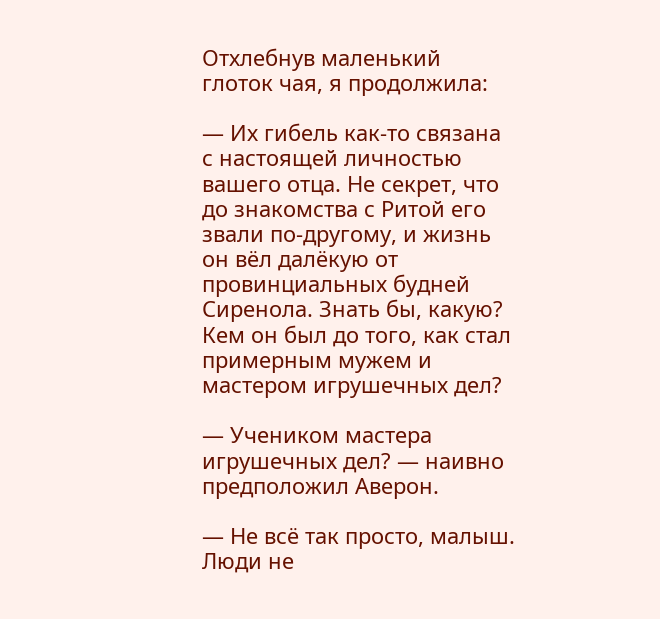Отхлебнув маленький глоток чая, я продолжила:

— Их гибель как-то связана с настоящей личностью вашего отца. Не секрет, что до знакомства с Ритой его звали по-другому, и жизнь он вёл далёкую от провинциальных будней Сиренола. Знать бы, какую? Кем он был до того, как стал примерным мужем и мастером игрушечных дел?

— Учеником мастера игрушечных дел? — наивно предположил Аверон.

— Не всё так просто, малыш. Люди не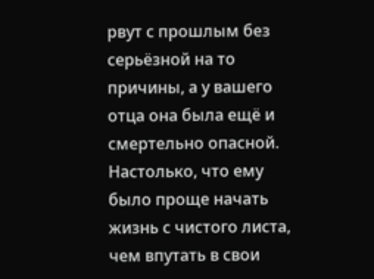рвут с прошлым без серьёзной на то причины, а у вашего отца она была ещё и смертельно опасной. Настолько, что ему было проще начать жизнь с чистого листа, чем впутать в свои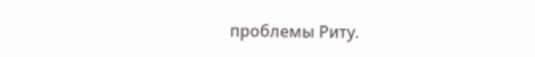проблемы Риту.